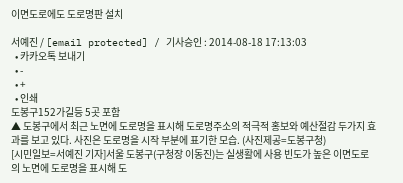이면도로에도 도로명판 설치

서예진 / [email protected] / 기사승인 : 2014-08-18 17:13:03
  • 카카오톡 보내기
  • -
  • +
  • 인쇄
도봉구152가길등 5곳 포함
▲ 도봉구에서 최근 노면에 도로명을 표시해 도로명주소의 적극적 홍보와 예산절감 두가지 효과를 보고 있다. 사진은 도로명을 시작 부분에 표기한 모습. (사진제공=도봉구청)
[시민일보=서예진 기자]서울 도봉구(구청장 이동진)는 실생활에 사용 빈도가 높은 이면도로의 노면에 도로명을 표시해 도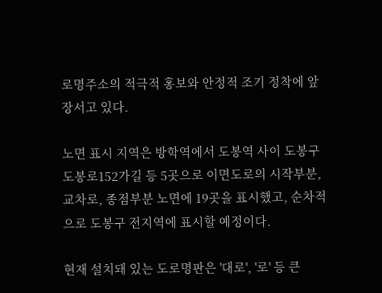로명주소의 적극적 홍보와 안정적 조기 정착에 앞장서고 있다.

노면 표시 지역은 방학역에서 도봉역 사이 도봉구 도봉로152가길 등 5곳으로 이면도로의 시작부분, 교차로, 종점부분 노면에 19곳을 표시했고, 순차적으로 도봉구 전지역에 표시할 예정이다.

현재 설치돼 있는 도로명판은 '대로', '로' 등 큰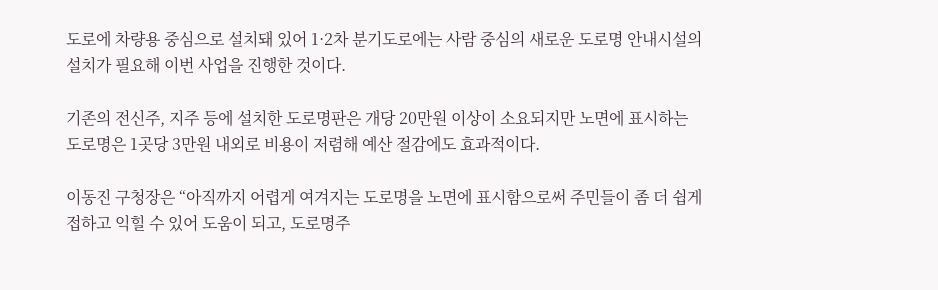도로에 차량용 중심으로 설치돼 있어 1·2차 분기도로에는 사람 중심의 새로운 도로명 안내시설의 설치가 필요해 이번 사업을 진행한 것이다.

기존의 전신주, 지주 등에 설치한 도로명판은 개당 20만원 이상이 소요되지만 노면에 표시하는 도로명은 1곳당 3만원 내외로 비용이 저렴해 예산 절감에도 효과적이다.

이동진 구청장은 “아직까지 어렵게 여겨지는 도로명을 노면에 표시함으로써 주민들이 좀 더 쉽게 접하고 익힐 수 있어 도움이 되고, 도로명주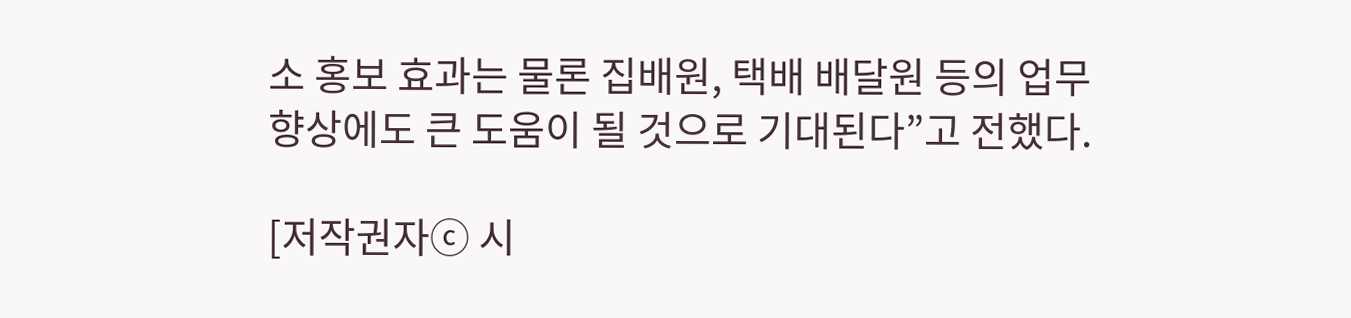소 홍보 효과는 물론 집배원, 택배 배달원 등의 업무 향상에도 큰 도움이 될 것으로 기대된다”고 전했다.

[저작권자ⓒ 시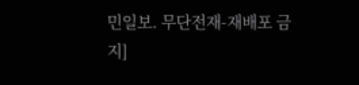민일보. 무단전재-재배포 금지]